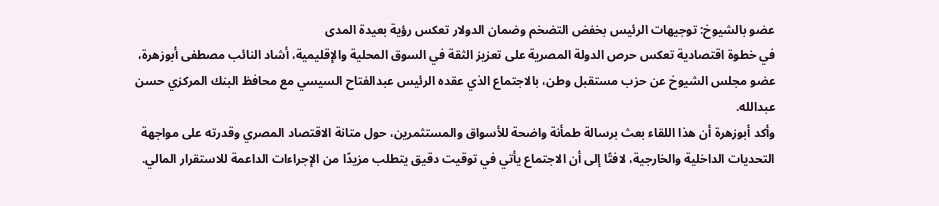عضو بالشيوخ: توجيهات الرئيس بخفض التضخم وضمان الدولار تعكس رؤية بعيدة المدى
في خطوة اقتصادية تعكس حرص الدولة المصرية على تعزيز الثقة في السوق المحلية والإقليمية، أشاد النائب مصطفى أبوزهرة، عضو مجلس الشيوخ عن حزب مستقبل وطن، بالاجتماع الذي عقده الرئيس عبدالفتاح السيسي مع محافظ البنك المركزي حسن عبدالله.
وأكد أبوزهرة أن هذا اللقاء بعث برسالة طمأنة واضحة للأسواق والمستثمرين، حول متانة الاقتصاد المصري وقدرته على مواجهة التحديات الداخلية والخارجية، لافتًا إلى أن الاجتماع يأتي في توقيت دقيق يتطلب مزيدًا من الإجراءات الداعمة للاستقرار المالي.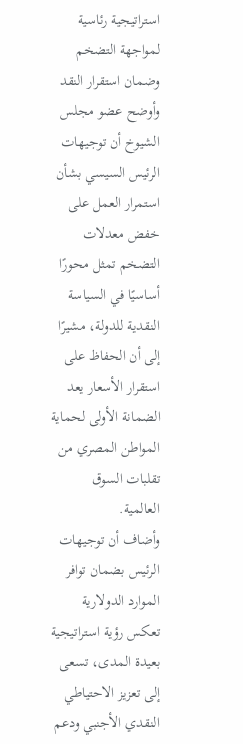استراتيجية رئاسية لمواجهة التضخم وضمان استقرار النقد
وأوضح عضو مجلس الشيوخ أن توجيهات الرئيس السيسي بشأن استمرار العمل على خفض معدلات التضخم تمثل محورًا أساسيًا في السياسة النقدية للدولة، مشيرًا إلى أن الحفاظ على استقرار الأسعار يعد الضمانة الأولى لحماية المواطن المصري من تقلبات السوق العالمية.
وأضاف أن توجيهات الرئيس بضمان توافر الموارد الدولارية تعكس رؤية استراتيجية بعيدة المدى، تسعى إلى تعزيز الاحتياطي النقدي الأجنبي ودعم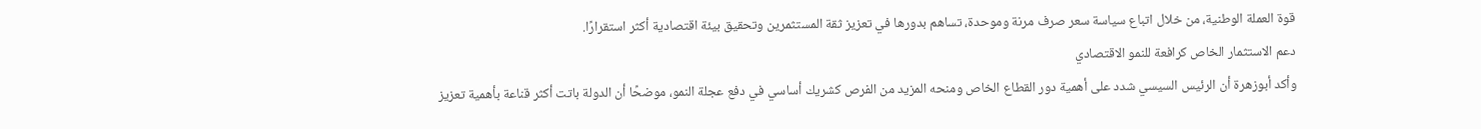قوة العملة الوطنية، من خلال اتباع سياسة سعر صرف مرنة وموحدة، تساهم بدورها في تعزيز ثقة المستثمرين وتحقيق بيئة اقتصادية أكثر استقرارًا.
دعم الاستثمار الخاص كرافعة للنمو الاقتصادي
وأكد أبوزهرة أن الرئيس السيسي شدد على أهمية دور القطاع الخاص ومنحه المزيد من الفرص كشريك أساسي في دفع عجلة النمو، موضحًا أن الدولة باتت أكثر قناعة بأهمية تعزيز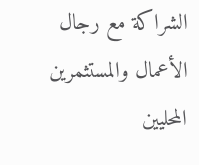الشراكة مع رجال الأعمال والمستثمرين المحليين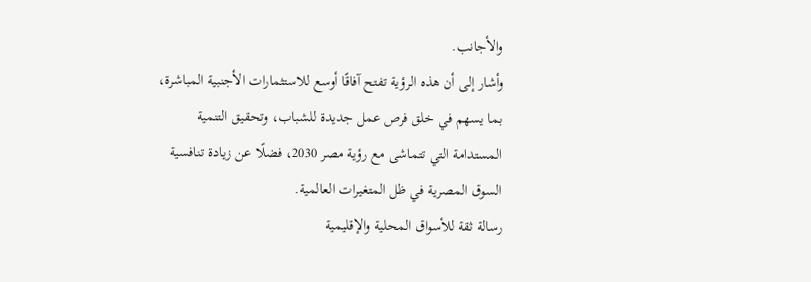والأجانب.
وأشار إلى أن هذه الرؤية تفتح آفاقًا أوسع للاستثمارات الأجنبية المباشرة، بما يسهم في خلق فرص عمل جديدة للشباب، وتحقيق التنمية المستدامة التي تتماشى مع رؤية مصر 2030، فضلًا عن زيادة تنافسية السوق المصرية في ظل المتغيرات العالمية.
رسالة ثقة للأسواق المحلية والإقليمية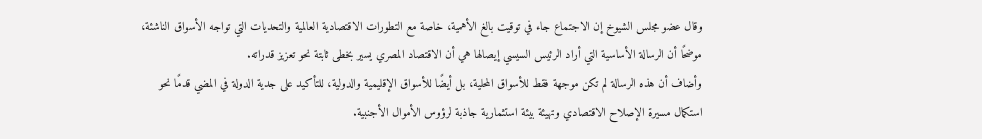وقال عضو مجلس الشيوخ إن الاجتماع جاء في توقيت بالغ الأهمية، خاصة مع التطورات الاقتصادية العالمية والتحديات التي تواجه الأسواق الناشئة، موضحًا أن الرسالة الأساسية التي أراد الرئيس السيسي إيصالها هي أن الاقتصاد المصري يسير بخطى ثابتة نحو تعزيز قدراته.
وأضاف أن هذه الرسالة لم تكن موجهة فقط للأسواق المحلية، بل أيضًا للأسواق الإقليمية والدولية، للتأكيد على جدية الدولة في المضي قدمًا نحو استكمال مسيرة الإصلاح الاقتصادي وتهيئة بيئة استثمارية جاذبة لرؤوس الأموال الأجنبية.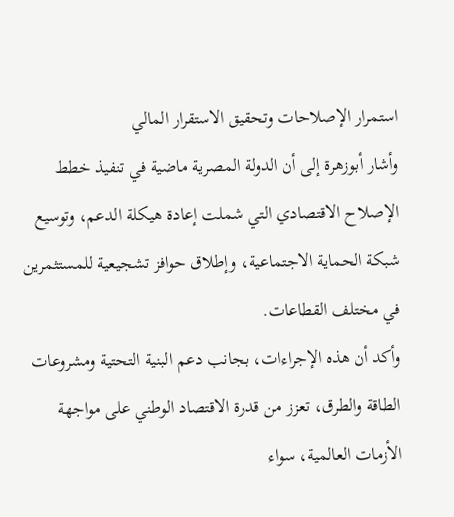استمرار الإصلاحات وتحقيق الاستقرار المالي
وأشار أبوزهرة إلى أن الدولة المصرية ماضية في تنفيذ خطط الإصلاح الاقتصادي التي شملت إعادة هيكلة الدعم، وتوسيع شبكة الحماية الاجتماعية، وإطلاق حوافز تشجيعية للمستثمرين في مختلف القطاعات.
وأكد أن هذه الإجراءات، بجانب دعم البنية التحتية ومشروعات الطاقة والطرق، تعزز من قدرة الاقتصاد الوطني على مواجهة الأزمات العالمية، سواء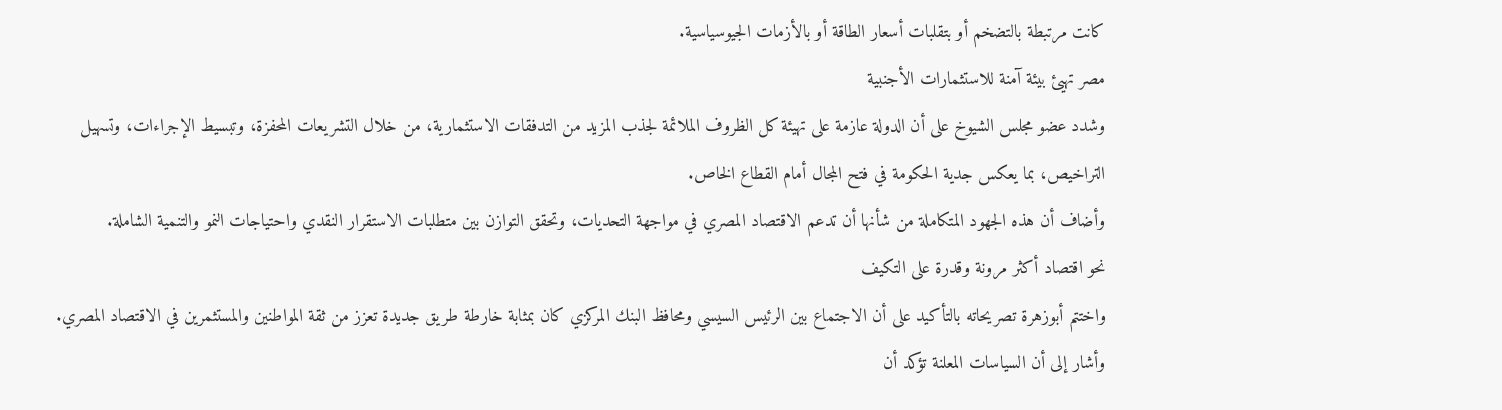كانت مرتبطة بالتضخم أو بتقلبات أسعار الطاقة أو بالأزمات الجيوسياسية.
مصر تهيئ بيئة آمنة للاستثمارات الأجنبية
وشدد عضو مجلس الشيوخ على أن الدولة عازمة على تهيئة كل الظروف الملائمة لجذب المزيد من التدفقات الاستثمارية، من خلال التشريعات المحفزة، وتبسيط الإجراءات، وتسهيل التراخيص، بما يعكس جدية الحكومة في فتح المجال أمام القطاع الخاص.
وأضاف أن هذه الجهود المتكاملة من شأنها أن تدعم الاقتصاد المصري في مواجهة التحديات، وتحقق التوازن بين متطلبات الاستقرار النقدي واحتياجات النمو والتنمية الشاملة.
نحو اقتصاد أكثر مرونة وقدرة على التكيف
واختتم أبوزهرة تصريحاته بالتأكيد على أن الاجتماع بين الرئيس السيسي ومحافظ البنك المركزي كان بمثابة خارطة طريق جديدة تعزز من ثقة المواطنين والمستثمرين في الاقتصاد المصري.
وأشار إلى أن السياسات المعلنة تؤكد أن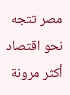مصر تتجه نحو اقتصاد أكثر مرونة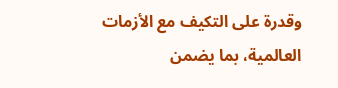وقدرة على التكيف مع الأزمات العالمية، بما يضمن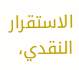الاستقرار النقدي،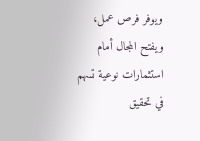ويوفر فرص عمل، ويفتح المجال أمام استثمارات نوعية تسهم في تحقيق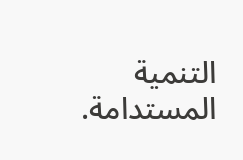التنمية المستدامة.